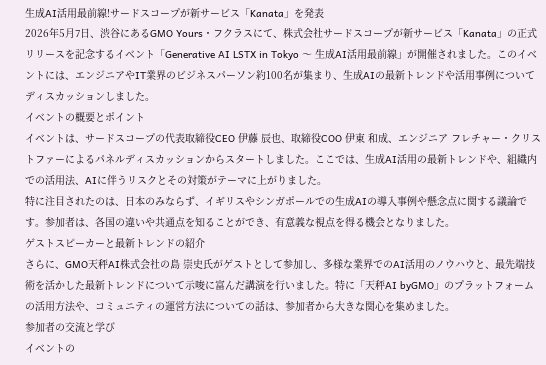生成AI活用最前線!サードスコープが新サービス「Kanata」を発表
2026年5月7日、渋谷にあるGMO Yours・フクラスにて、株式会社サードスコープが新サービス「Kanata」の正式リリースを記念するイベント「Generative AI LSTX in Tokyo 〜 生成AI活用最前線」が開催されました。このイベントには、エンジニアやIT業界のビジネスパーソン約100名が集まり、生成AIの最新トレンドや活用事例についてディスカッションしました。
イベントの概要とポイント
イベントは、サードスコープの代表取締役CEO 伊藤 辰也、取締役COO 伊東 和成、エンジニア フレチャー・クリストファーによるパネルディスカッションからスタートしました。ここでは、生成AI活用の最新トレンドや、組織内での活用法、AIに伴うリスクとその対策がテーマに上がりました。
特に注目されたのは、日本のみならず、イギリスやシンガポールでの生成AIの導入事例や懸念点に関する議論です。参加者は、各国の違いや共通点を知ることができ、有意義な視点を得る機会となりました。
ゲストスピーカーと最新トレンドの紹介
さらに、GMO天秤AI株式会社の島 崇史氏がゲストとして参加し、多様な業界でのAI活用のノウハウと、最先端技術を活かした最新トレンドについて示唆に富んだ講演を行いました。特に「天秤AI byGMO」のプラットフォームの活用方法や、コミュニティの運営方法についての話は、参加者から大きな関心を集めました。
参加者の交流と学び
イベントの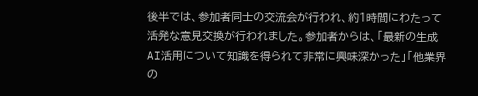後半では、参加者同士の交流会が行われ、約1時間にわたって活発な意見交換が行われました。参加者からは、「最新の生成AI活用について知識を得られて非常に興味深かった」「他業界の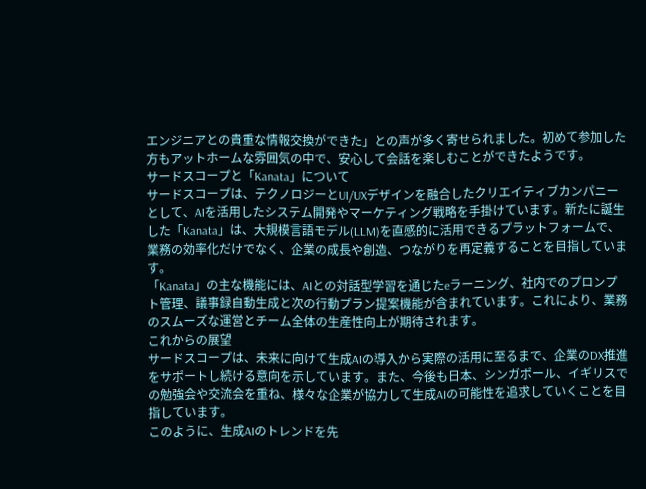エンジニアとの貴重な情報交換ができた」との声が多く寄せられました。初めて参加した方もアットホームな雰囲気の中で、安心して会話を楽しむことができたようです。
サードスコープと「Kanata」について
サードスコープは、テクノロジーとUI/UXデザインを融合したクリエイティブカンパニーとして、AIを活用したシステム開発やマーケティング戦略を手掛けています。新たに誕生した「Kanata」は、大規模言語モデル(LLM)を直感的に活用できるプラットフォームで、業務の効率化だけでなく、企業の成長や創造、つながりを再定義することを目指しています。
「Kanata」の主な機能には、AIとの対話型学習を通じたeラーニング、社内でのプロンプト管理、議事録自動生成と次の行動プラン提案機能が含まれています。これにより、業務のスムーズな運営とチーム全体の生産性向上が期待されます。
これからの展望
サードスコープは、未来に向けて生成AIの導入から実際の活用に至るまで、企業のDX推進をサポートし続ける意向を示しています。また、今後も日本、シンガポール、イギリスでの勉強会や交流会を重ね、様々な企業が協力して生成AIの可能性を追求していくことを目指しています。
このように、生成AIのトレンドを先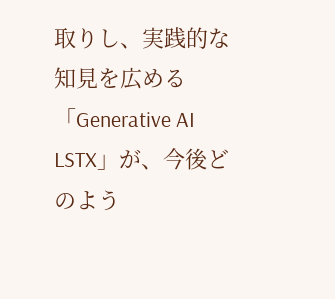取りし、実践的な知見を広める「Generative AI LSTX」が、今後どのよう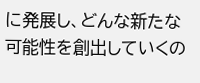に発展し、どんな新たな可能性を創出していくの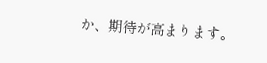か、期待が高まります。